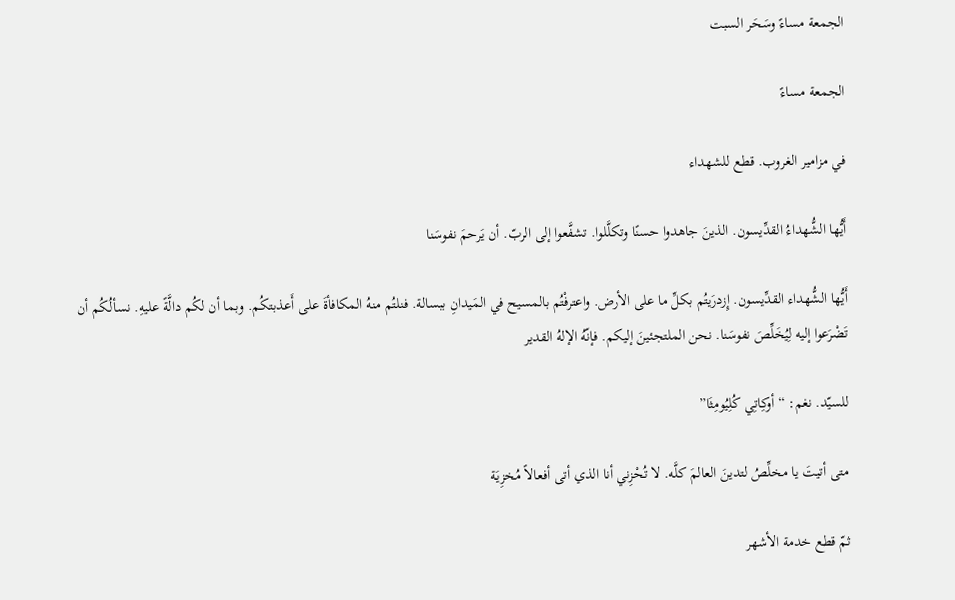الجمعة مساءً وسَحَر السبت

الجمعة مساءً

في مزامير الغروب. قطع للشهداء

أَيُّها الشُّهداءُ القدِّيسون. الذينَ جاهدوا حسنًا وتكلَّلوا. تشفَّعوا إلى الربّ. أن يَرحمَ نفوسَنا

أَيُّها الشُّهداء القدِّيسون. إِزدرَيتُم بكلِّ ما على الأرض. واعترفْتُم بالمسيح في المَيدانِ ببسالة. فنلتُم منهُ المكافأةَ على أَعذبتكُم. وبما أن لكُم دالَّةً عليهِ. نسألُكُم أن تَضْرَعوا إليه لِيُخَلِّصَ نفوسَنا. نحن الملتجئينَ إليكم. فإنّهُ الإلهُ القدير

للسيّد. نغم: “أوكِاتِي كُلِيُومِثَا”

متى أتيتَ يا مخلِّصُ لتدينَ العالمَ كلَّه. لا تُحْزِني أنا الذي أتى أفعالاً مُخزِيَة

ثمّ قطع خدمة الأشهر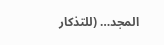المجد… (للتذكار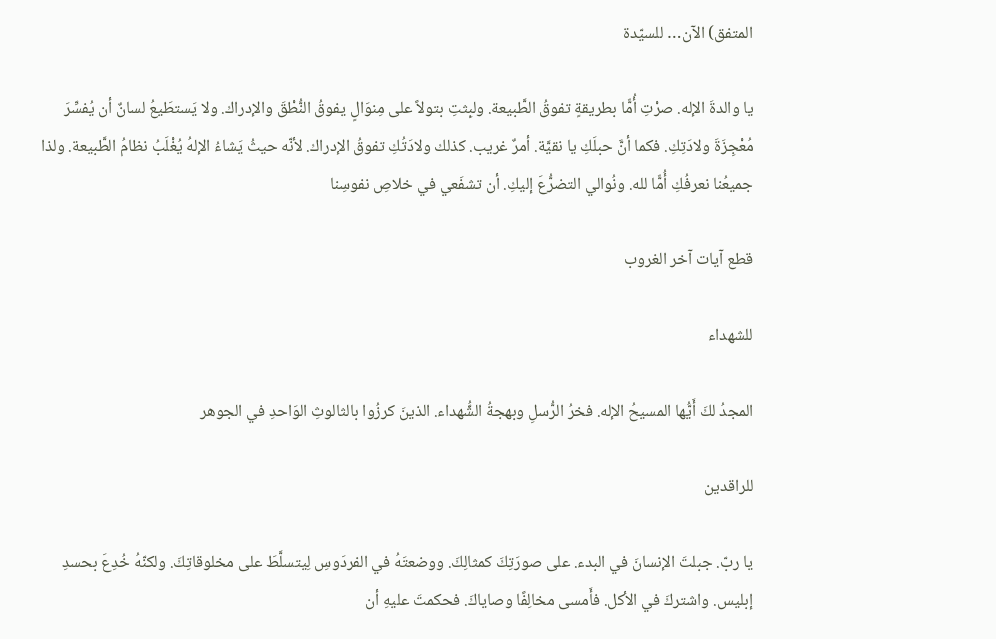المتفق) الآن… للسيّدة

يا والدةَ الإله. صرْتِ أُمًّا بطريقةٍ تفوقُ الطَّبيعة. ولبِثتِ بتولاً على مِنوَالٍ يفوقُ النُّطْقَ والإدراك. ولا يَستطَيعُ لسانٌ أن يُفسِّرَ مُعْجِزَةَ ولادَتِكِ. فكما أنَّ حبلَكِ يا نقيَّة. أمرٌ غريب. كذلك ولادَتُكِ تفوقُ الإدراك. لأنّه حيثُ يَشاءُ الإلهُ يُغْلَبُ نظامُ الطَّبيعة. ولذا جميعُنا نعرفُكِ أُمًّا لله. ونُوالي التضرُّعَ إليكِ. أن تشفَعي في خلاصِ نفوسِنا

قطع آيات آخر الغروب

للشهداء

المجدُ لكَ أَيُّها المسيحُ الإله. فخرُ الرُّسلِ وبهجةُ الشُّهداء. الذينَ كرزُوا بالثالوثِ الوَاحدِ في الجوهر

للراقدين

يا ربّ. جبلتَ الإنسانَ في البدء. على صورَتِكَ كمثالِكَ. ووضعتَهُ في الفردَوسِ لِيتسلَّطَ على مخلوقاتِكَ. ولكنّهُ خُدِعَ بحسدِ إبليس. واشتركَ في الأكل. فأَمسى مخالِفًا وصاياكَ. فحكمتَ عليهِ أن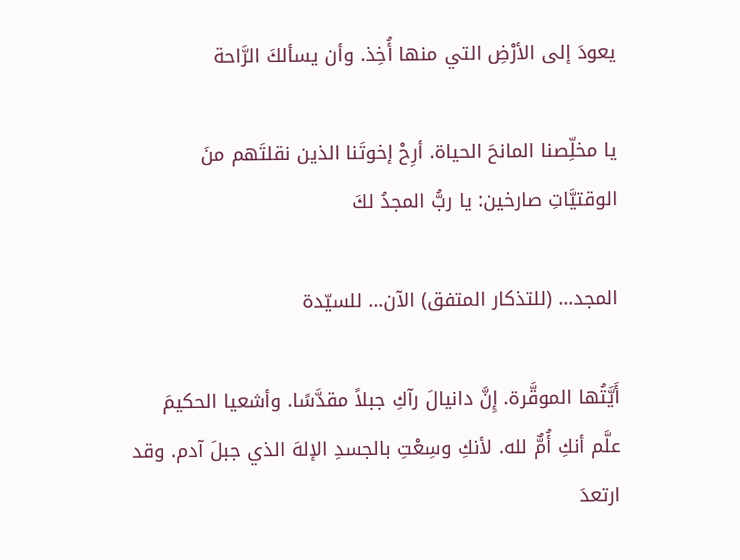يعودَ إلى الأرْضِ التي منها أُخِذ. وأن يسألكَ الرَّاحة

يا مخلِّصنا المانحَ الحياة. أرِحْ إخوتَنا الذين نقلتَهم منَ الوقتيَّاتِ صارخين: يا ربُّ المجدُ لكَ

المجد… (للتذكار المتفق) الآن… للسيّدة

أَيَّتُها الموقَّرة. إِنَّ دانيالَ رآكِ جبلاً مقدَّسًا. وأشعيا الحكيمَ علَّم أنكِ أُمٌّ لله. لأنكِ وسِعْتِ بالجسدِ الإلهَ الذي جبلَ آدم. وقد ارتعدَ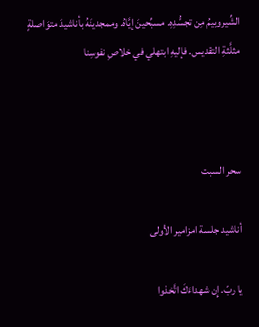الشِّيروبيمُ مِن تجسُّدِهِ. مسبِّحينَ إيَّاهُ. وممجدينَهُ بأناشيدَ متوَاصلةٍ مثلَّثةِ التقديس. فإليهِ ابتهلي في خلاصِ نفوسِنا



سحر السبت

أناشيد جلسة امزامير الأولى

يا ربّ. إِن شهداءَكَ اتَّخذوا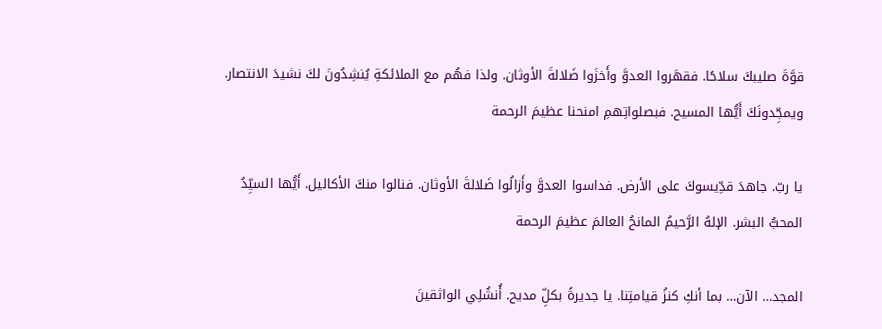قوَّةَ صليبكَ سلاحًا. فقهَروا العدوَّ وأَخزَوا ضَلالةَ الأوثان. ولذا فهُم مع الملائكةِ يُنشِدُونَ لكَ نشيدَ الانتصار. ويمجِّدونَكَ أَيُّها المسيح. فبصلواتِهمِ امنحنا عظيمَ الرحمة

يا ربّ. جاهدَ قدِّيسوكَ على الأرض. فداسوا العدوَّ وأَزالُوا ضَلالةَ الأوثان. فنالوا منكَ الأكاليل. أَيُّها السيِّدُ المحبُّ البشر. الإلهُ الرَّحيمُ المانحُ العالمَ عظيمَ الرحمة

المجد… الآن… بما أنكِ كنزُ قيامتِنا. يا جديرةً بكلِّ مديح. أُنشُلِي الواثقينَ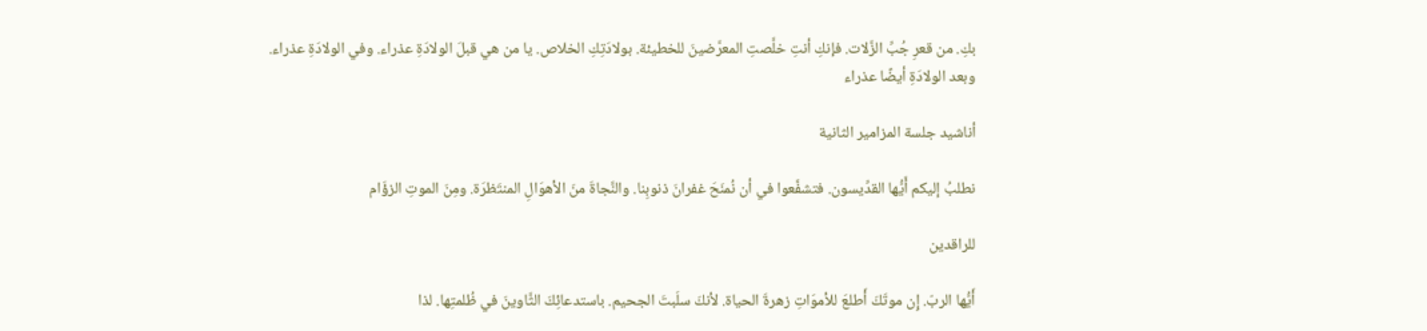بكِ. من قعرِ جُبِّ الزَّلات. فإنكِ أنتِ خلَّصتِ المعرَّضينَ للخطيئة. بولادَتِكِ الخلاص. يا من هي قبلَ الولادَةِ عذراء. وفي الولادَةِ عذراء. وبعد الولادَةِ أيضًا عذراء

أناشيد جلسة المزامير الثانية

نطلبُ إليكم أَيُّها القدِّيسون. فتشفَّعوا في أن نُمنَحَ غفرانَ ذنوبِنا. والنَّجاةَ منَ الأهوَالِ المنتَظرَة. ومِنَ الموتِ الزؤَام

للراقدين

أَيُّها الربّ. إِن موتَكَ أَطلعَ للأموَاتِ زهرةَ الحياة. لأنكَ سلَبتَ الجحيم. باستدعائِكَ الثَّاوينَ في ظُلمتِها. لذا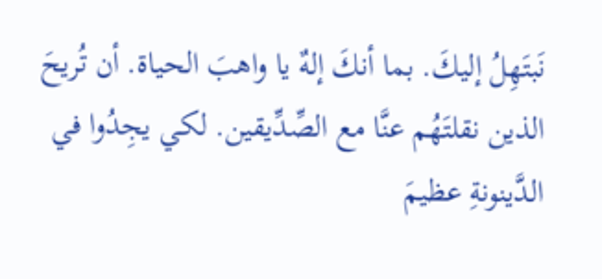نَبتَهِلُ إليكَ. بما أنكَ إلهٌ يا واهبَ الحياة. أن تُريحَ الذين نقلتَهُم عنَّا مع الصِّدِّيقين. لكي يجِدُوا في الدَّينونةِ عظيمَ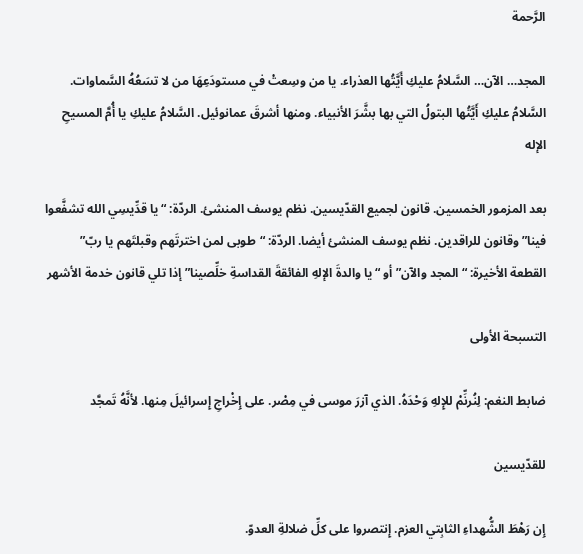الرَّحمة

المجد… الآن… السَّلامُ عليكِ أَيَّتُها العذراء. يا من وسِعتْ في مستودَعِهَا من لا تسَعُهُ السَّماوات. السَّلامُ عليكِ أَيَّتُها البتولُ التي بها بشَّرَ الأنبياء. ومنها أشرقَ عمانوئيل. السَّلامُ عليكِ يا أُمَّ المسيحِ الإله

بعد المزمور الخمسين. قانون لجميع القدّيسين. نظم يوسف المنشئ. الردّة: “يا قدِّيسِي الله تشفَّعوا فينا” وقانون للراقدين. نظم يوسف المنشئ أيضا. الردّة: “طوبى لمن اخترتَهم وقبلتَهم يا ربّ” القطعة الأخيرة: “المجد والآن” أو “يا والدةَ الإلهِ الفائقةَ القداسةِ خلِّصينا” إذا تلي قانون خدمة الأشهر

التسبحة الأولى

ضابط النغم: لِنُرنِّمْ للإِلهِ وَحْدَهُ. الذي آزرَ موسى في مِصْر. على إِخْراجِ إِسرائيلَ مِنها. لأنَّهُ تَمجَّد

للقدّيسين

إِن رَهْطَ الشُّهداءِ الثابِتي العزم. إِنتصروا على كلِّ ضلالةِ العدوّ.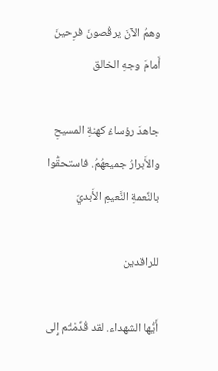وهمُ الآنَ يرقُصونَ فرِحينَ أَمامَ وجهِ الخالق

جاهدَ رؤساءُ كهنةِ المسيحِ والأَبرارُ جميعهُمُ. فاستحقُّوا بالنِّعمةِ النَّعيمِ الأَبديّ

للراقدين

أَيُّها الشهداء. لقد قُدِّمْتُم إِلى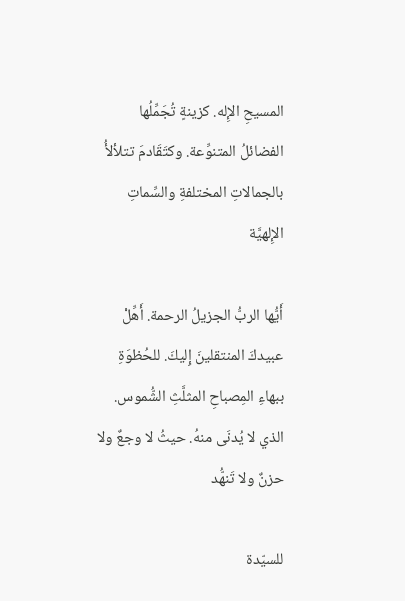المسيحِ الإِله. كزينةٍ تُجَمِّلُها الفضائلُ المتنوِّعة. وكتَقَادمَ تتلألأُ بالجمالاتِ المختلفةِ والسِّماتِ الإِلهيَّة

أَيُّها الربُّ الجزيلُ الرحمة. أَهِّلْ عبيدكَ المنتقلينَ إِليكَ. للحُظوَةِ ببهاءِ المِصباحِ المثلَّثِ الشُّموس. الذي لا يُدنَى منهُ. حيثُ لا وجعٌ ولا حزنٌ ولا تَنهُّد

للسيّدة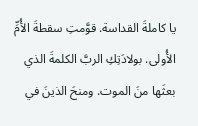يا كاملةَ القداسة. قوَّمتِ سقطةَ الأُمِّ الأُولى. بولادَتِكِ الربَّ الكلمةَ الذي بعثَها منَ الموت. ومنحَ الذينَ في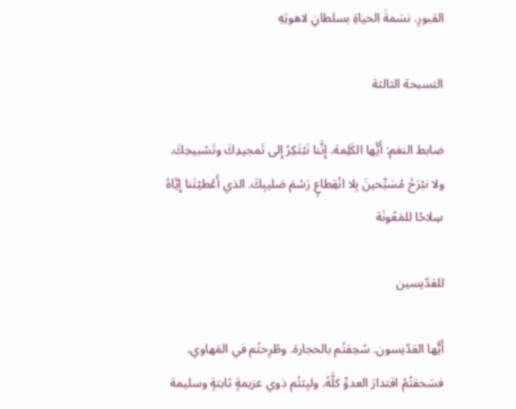القبورِ. نسَمةَ الحياةِ بسلطانِ لاهوتِهِ

التسبحة الثالثة

ضابط النغم: أَيُّها الكَلِمة. إِنَّنا نَبْتَكِرُ إِلى تَمجيدِكَ وتَسْبيحِكَ. ولا نبْرَحُ مُسَبِّحينَ بِلا انْقِطاعٍ رَسْمَ صَليبِكَ. الذي أَعْطيْتَنا إِيَّاهُ سِلاحًا للمَعُونَة

للقدّيسين

أَيُّها القدّيسون. سُحِقتُم بالحجارة. وطُرِحتُم في المَهاوي. فسَحقتُمُ اقتدارَ العدوِّ كلَّهُ. ولبِثتُم ذوي عزيمةٍ ثابتةٍ وسليمة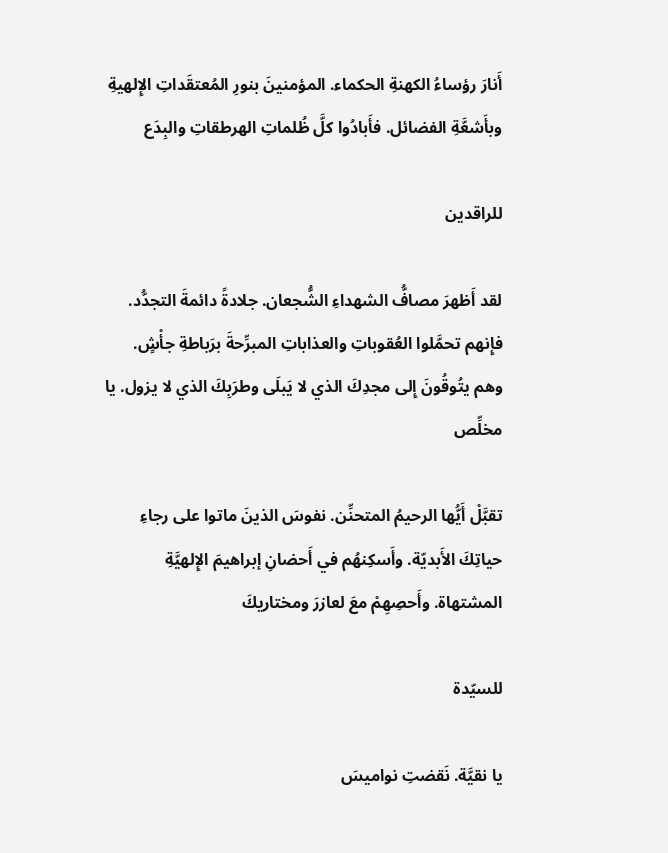أَنارَ رؤساءُ الكهنةِ الحكماء. المؤمنينَ بنورِ المُعتقَداتِ الإِلهيةِ وبأَشعَّةِ الفضائل. فأَبادُوا كلَّ ظُلماتِ الهرطقاتِ والبِدَع

للراقدين

لقد أَظهرَ مصافُّ الشهداءِ الشُّجعان. جلادةً دائمةَ التجدُّد. فإِنهم تحمَّلوا العُقوباتِ والعذاباتِ المبرِّحةَ برَباطةِ جأْشٍ. وهم يتُوقُونَ إِلى مجدِكَ الذي لا يَبلَى وطرَبِكَ الذي لا يزول. يا مخلِّص

تقبَّلْ أَيُّها الرحيمُ المتحنِّن. نفوسَ الذينَ ماتوا على رجاءِ حياتِكَ الأَبديّة. وأَسكِنهُم في أَحضانِ إبراهيمَ الإِلهيَّةِ المشتهاة. وأَحصِهِمْ معَ لعازرَ ومختاريكَ

للسيّدة

يا نقيَّة. نَقضتِ نواميسَ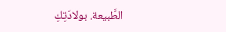الطَّبيعة. بولادَتِكِ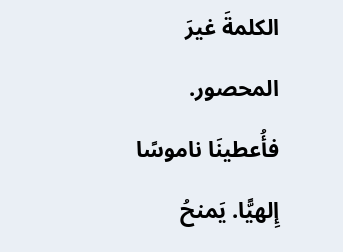الكلمةَ غيرَ المحصور. فأُعطينَا ناموسًا إِلهيًّا. يَمنحُ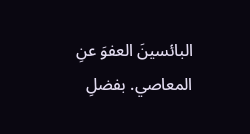البائسينَ العفوَ عنِ المعاصي. بفضلِ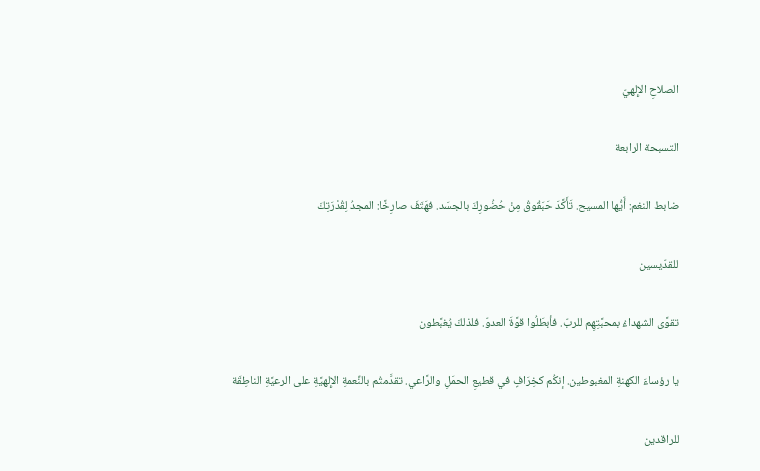الصلاحِ الإِلهيّ

التسبحة الرابعة

ضابط النغم: أّيُّها المسيح. تَأَكَّدَ حَبَقُوقُ مِنْ حُضُورِكَ بالجسَد. فهَتَفَ صارِخًا: المجدُ لِقُدْرَتِكَ

للقدّيسين

تقوَّى الشهداءُ بمحبَّتِهِم للربّ. فأبطَلُوا قوَّةَ العدوّ. فلذلكَ يُغبَّطون

يا رؤساءَ الكهنةِ المغبوطين. إنكُم كخِرَافٍ في قطيعِ الحمَلِ والرَّاعي. تقدَّمتُم بالنِّعمةِ الإِلهيَّةِ على الرعيَّةِ الناطِقَة

للراقدين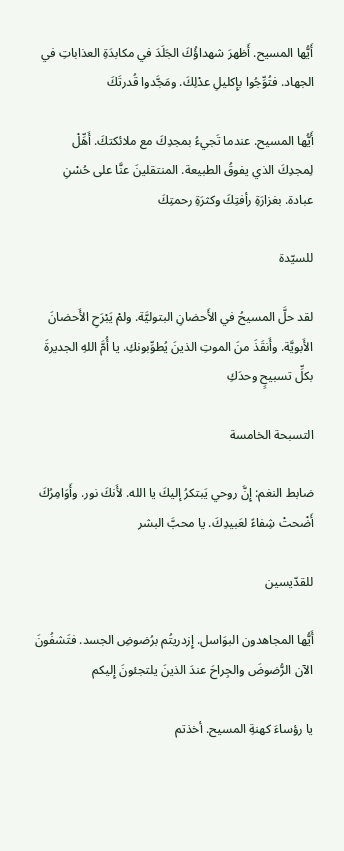أَيُّها المسيح. أَظهرَ شهداؤُكَ الجَلَدَ في مكابدَةِ العذاباتِ في الجهاد. فتُوِّجُوا بإِكليلِ عدْلِكَ. ومَجَّدوا قُدرتَكَ

أَيُّها المسيح. عندما تَجيءُ بمجدِكَ مع ملائكتكَ. أَهِّلْ لِمجدِكَ الذي يفوقُ الطبيعة. المنتقلينَ عنَّا على حُسْنِ عبادة. بغزارَةِ رأفتِكَ وكثرَةِ رحمتِكَ

للسيّدة

لقد حلَّ المسيحُ في الأَحضانِ البتوليَّة. ولمْ يَبْرَحِ الأَحضانَ الأَبويَّة. وأَنقَذَ منَ الموتِ الذينَ يُطوِّبونكِ. يا أُمَّ اللهِ الجديرةَ بكلِّ تسبيحٍ وحدَكِ

التسبحة الخامسة

ضابط النغم: إِنَّ روحي يَبتكرُ إليكَ يا الله. لأَنكَ نور. وأَوَامِرُكَ أَضْحتْ شِفاءً لعَبيدِكَ. يا محبَّ البشر

للقدّيسين

أَيُّها المجاهدون البوَاسل. إِزدريتُم برُضوضِ الجسد. فتَشفُونَ الآن الرُّضوضَ والجِراحَ عندَ الذينَ يلتجئونَ إِليكم

يا رؤساءَ كهنةِ المسيح. أخذتم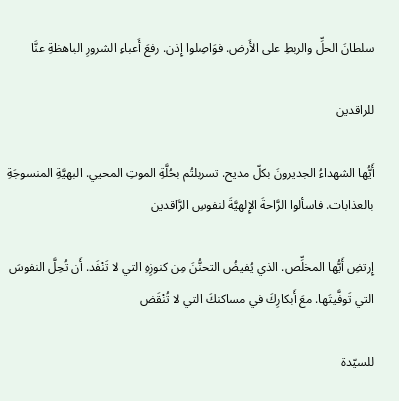سلطانَ الحلِّ والربطِ على الأَرض. فوَاصِلوا إِذن. رفعَ أَعباءِ الشرورِ الباهظةِ عنَّا

للراقدين

أَيُّها الشهداءُ الجديرونَ بكلّ مديح. تسربلتُم بحُلَّةِ الموتِ المحيي. البهيَّةِ المنسوجَةِ بالعذابات. فاسألوا الرَّاحةَ الإِلهيَّةَ لنفوسِ الرَّاقدين

إِرتضِ أَيُّها المخلِّص. الذي يُفيضُ التحنُّنَ مِن كنوزِهِ التي لا تَنْفَد. أَن تُحِلَّ النفوسَ التي تَوفَّيتَها. معَ أَبكارِكَ في مساكنكَ التي لا تُنْقَض

للسيّدة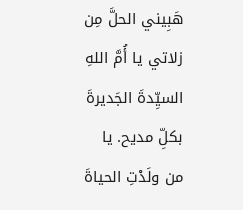هَبِيني الحلَّ مِن زلاتي يا أُمَّ اللهِ السيِّدةَ الجَديرةَ بكلِّ مديح. يا من ولَدْتِ الحياةَ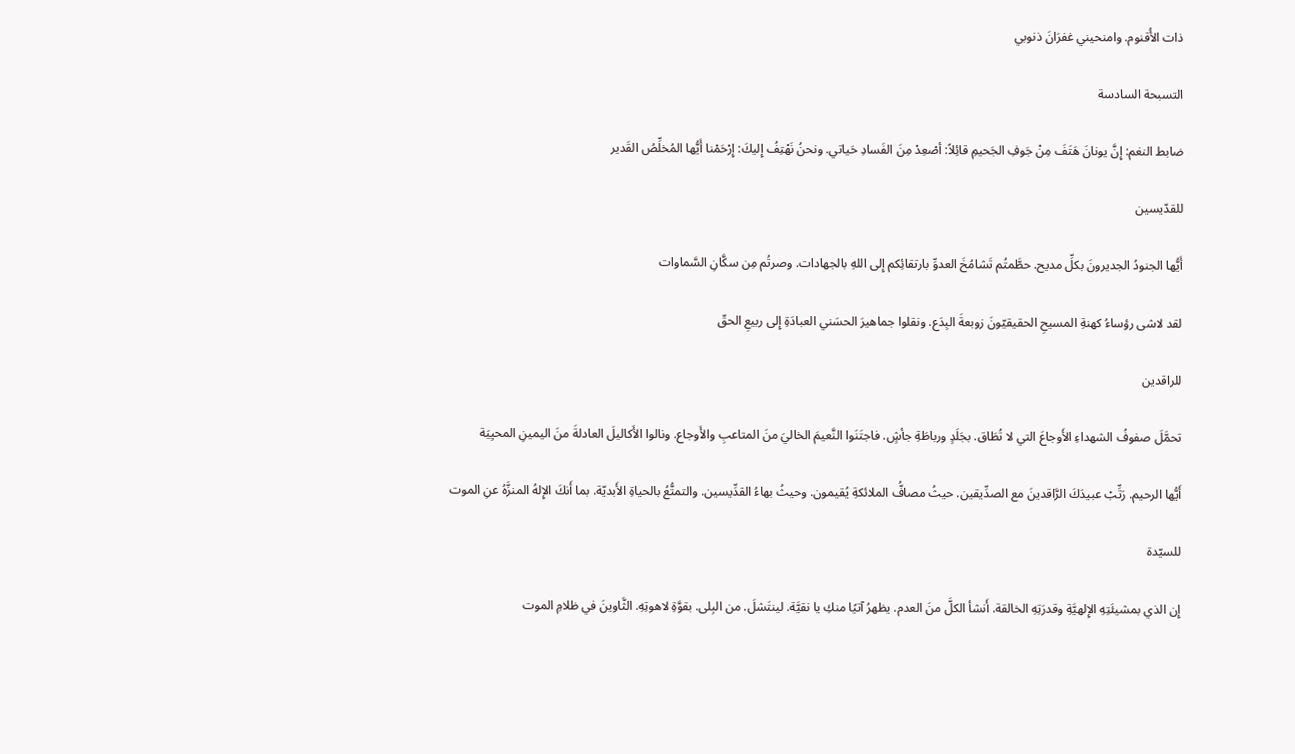ذات الأُقنوم. وامنحيني غفرَانَ ذنوبي

التسبحة السادسة

ضابط النغم: إِنَّ يونانَ هَتَفَ مِنْ جَوفِ الجَحيمِ قائِلاً: أصْعِدْ مِنَ الفَسادِ حَياتي. ونحنُ نَهْتِفُ إِليكَ: إِرْحَمْنا أَيُّها المُخلِّصُ القَدير

للقدّيسين

أَيُّها الجنودُ الجديرونَ بكلِّ مديح. حطَّمتُم تَشامُخَ العدوِّ بارتقائِكم إِلى اللهِ بالجهادات. وصرتُم مِن سكَّانِ السَّماوات

لقد لاشى رؤساءُ كهنةِ المسيحِ الحقيقيّونَ زوبعةَ البِدَع. ونقلوا جماهيرَ الحسَني العبادَةِ إِلى ربيعِ الحقّ

للراقدين

تحمَّلَ صفوفُ الشهداءِ الأَوجاعَ التي لا تُطَاق. بجَلَدٍ ورباطَةِ جأشٍ. فاجتَنَوا النَّعيمَ الخاليَ منَ المتاعبِ والأَوجاع. ونالوا الأَكاليلَ العادلةَ منَ اليمينِ المحيِيَة

أَيُّها الرحيم. رَتِّبْ عبيدَكَ الرَّاقدينَ مع الصدِّيقين. حيثُ مصافُّ الملائكةِ يُقيمون. وحيثُ بهاءُ القدِّيسين. والتمتُّعُ بالحياةِ الأَبديّة. بما أَنكَ الإِلهُ المنزَّهُ عنِ الموت

للسيّدة

إِن الذي بمشيئَتِهِ الإِلهيَّةِ وقدرَتِهِ الخالقة. أَنشأ الكلَّ منَ العدم. يظهرُ آتيًا منكِ يا نقيَّة. لينتَشلَ. من البِلى. بقوَّةِ لاهوتِهِ. الثَّاوينَ في ظلامِ الموت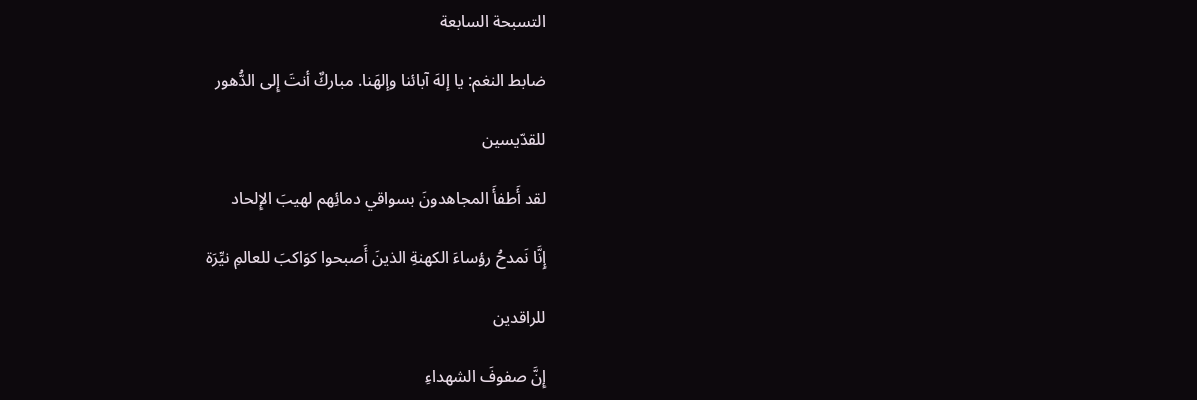التسبحة السابعة

ضابط النغم: يا إلهَ آبائنا وإلهَنا. مباركٌ أنتَ إِلى الدُّهور

للقدّيسين

لقد أَطفأَ المجاهدونَ بسواقي دمائِهم لهيبَ الإِلحاد

إِنَّا نَمدحُ رؤساءَ الكهنةِ الذينَ أَصبحوا كوَاكبَ للعالمِ نيِّرَة

للراقدين

إِنَّ صفوفَ الشهداءِ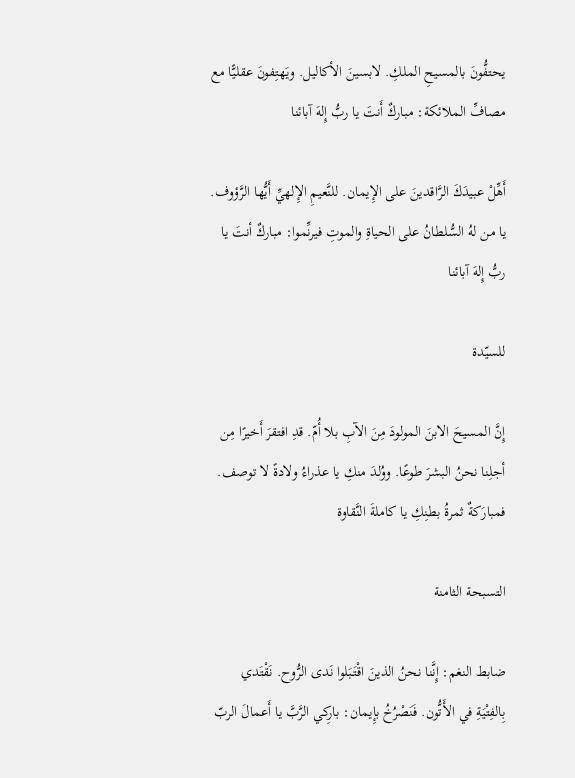يحتفُّونَ بالمسيحِ الملكِ. لابسينَ الأكاليل. ويَهتِفونَ عقليًّا مع مصافِّ الملائكة: مباركٌ أَنتَ يا ربُّ إِلهَ آبائنا

أَهِّلْ عبيدَكَ الرَّاقدينَ على الإِيمان. للنَّعيمِ الإِلهيِّ أَيُّها الرَّؤوف. يا من لهُ السُّلطانُ على الحياةِ والموتِ فيرنِّموا: مباركٌ أنتَ يا ربُّ إِلهَ آبائنا

للسيّدة

إِنَّ المسيحَ الابنَ المولودَ مِنَ الآبِ بلا أُمّ. قدِ افتقرَ أَخيرًا مِن أجلِنا نحنُ البشرَ طوعًا. ووُلدَ منكِ يا عذراءُ ولادةً لا توصف. فمبارَكةٌ ثمرةُ بطنِكِ يا كاملةَ النَّقاوة

التسبحة الثامنة

ضابط النغم: إِنَّنا نحنُ الذينَ اقْتَبَلوا نَدى الرُّوح. نَقْتَدي بِالفِتْيَةِ في الأَتُّون. فَنَصْرُخُ بإِيمان: بارِكي الرَّبَّ يا أَعمالَ الربّ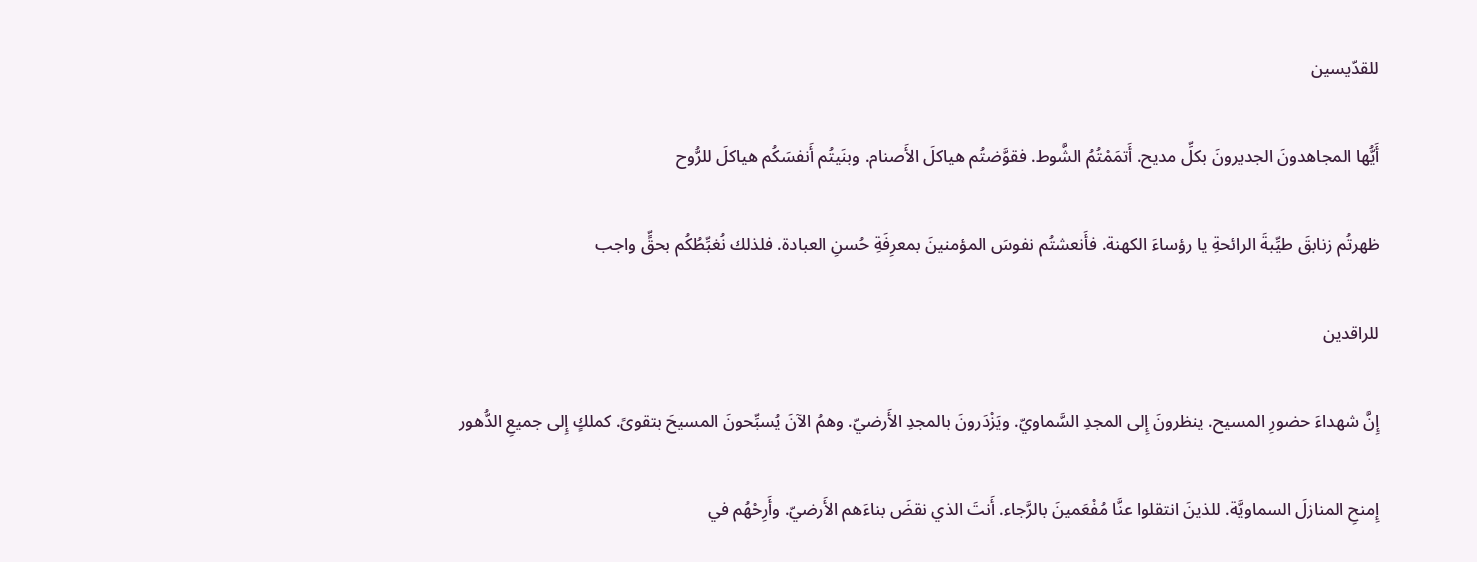للقدّيسين

أَيُّها المجاهدونَ الجديرونَ بكلِّ مديح. أَتمَمْتُمُ الشَّوط. فقوَّضتُم هياكلَ الأَصنام. وبنَيتُم أَنفسَكُم هياكلَ للرُّوح

ظهرتُم زنابقَ طيِّبةَ الرائحةِ يا رؤساءَ الكهنة. فأَنعشتُم نفوسَ المؤمنينَ بمعرِفَةِ حُسنِ العبادة. فلذلك نُغبِّطُكُم بحقٍّ واجب

للراقدين

إِنَّ شهداءَ حضورِ المسيح. ينظرونَ إِلى المجدِ السَّماويّ. ويَزْدَرونَ بالمجدِ الأَرضيّ. وهمُ الآنَ يُسبِّحونَ المسيحَ بتقوىً. كملكٍ إِلى جميعِ الدُّهور

إِمنحِ المنازلَ السماويَّة. للذينَ انتقلوا عنَّا مُفْعَمينَ بالرَّجاء. أَنتَ الذي نقضَ بناءَهم الأَرضيّ. وأَرِحْهُم في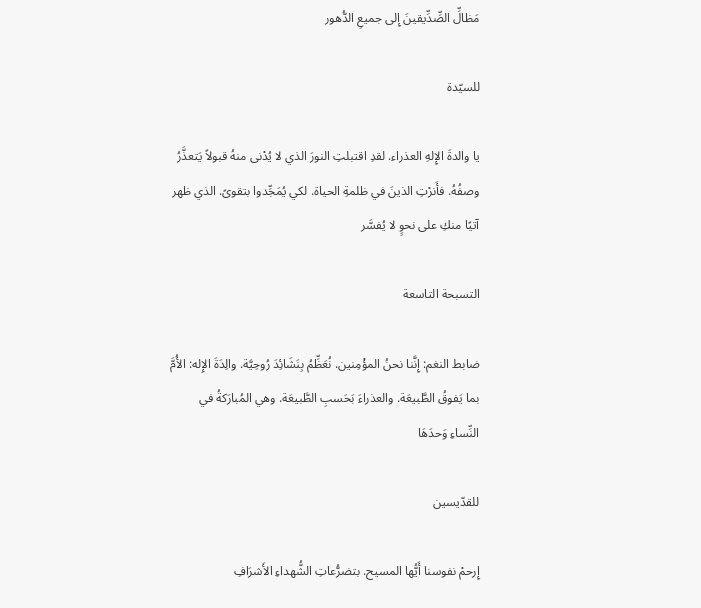مَظالِّ الصِّدِّيقينَ إِلى جميعِ الدُّهور

للسيّدة

يا والدةَ الإِلهِ العذراء. لقدِ اقتبلتِ النورَ الذي لا يُدْنى منهُ قبولاً يَتعذَّرُ وصفُهُ. فأَنرْتِ الذينَ في ظلمةِ الحياة. لكي يُمَجِّدوا بتقوىً. الذي ظهر آتيًا منكِ على نحوٍ لا يُفسَّر

التسبحة التاسعة

ضابط النغم: إِنَّنا نحنُ المؤْمِنين. نُعَظِّمُ بِنَشَائِدَ رُوحِيَّة. والِدَةَ الإِله: الأُمَّ بما يَفوقُ الطَّبيعَة. والعذراءَ بَحَسبِ الطَّبيعَة. وهي المُبارَكةُ في النِّساءِ وَحدَهَا

للقدّيسين

إِرحمْ نفوسنا أَيُّها المسيح. بتضرُّعاتِ الشُّهداءِ الأَشرَافِ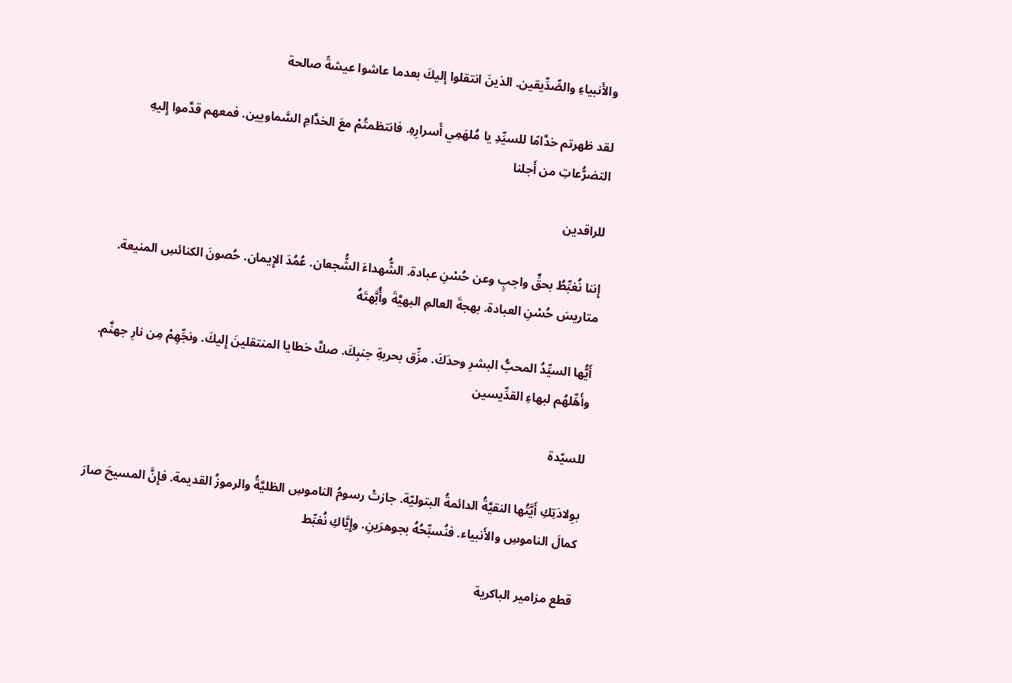والأَنبياءِ والصِّدِّيقين. الذينَ انتقلوا إليكَ بعدما عاشوا عيشةً صالحة

لقد ظهرتم خدَّامًا للسيِّدِ يا مُلهَمِي أَسرارِهِ. فانتظمتُمْ معَ الخدَّامِ السَّماويين. فمعهم قدَّموا إِليهِ التضرُّعاتِ من أَجلنا

للراقدين

إِننا نُغبِّطُ بحقٍّ واجبٍ وعن حُسْنِ عبادة. الشُّهداءَ الشُّجعان. عُمُدَ الإِيمان. حُصونَ الكنائسِ المنيعة. متاريسَ حُسْنِ العبادة. بهجةَ العالمِ البهيَّةَ وأُبَّهتَهُ

أَيُّها السيِّدُ المحبُّ البشرِ وحدَكَ. مزِّق بحربةِ جنبِكَ. صكَّ خطايا المنتقلينَ إِليكَ. ونجِّهِمْ مِن نارِ جهنَّم. وأَهِّلهُم لبهاءِ القدِّيسين

للسيّدة

بوِلادَتِكِ أَيَّتُها النقيَّةُ الدائمةُ البتوليّة. جازتْ رسومُ الناموسِ الظليَّةُ والرموزُ القديمة. فإِنَّ المسيحَ صارَ كمالَ الناموسِ والأَنبياء. فنُسبِّحُهُ بجوهرَينِ. وإِيَّاكِ نُغبِّط

قطع مزامير الباكرية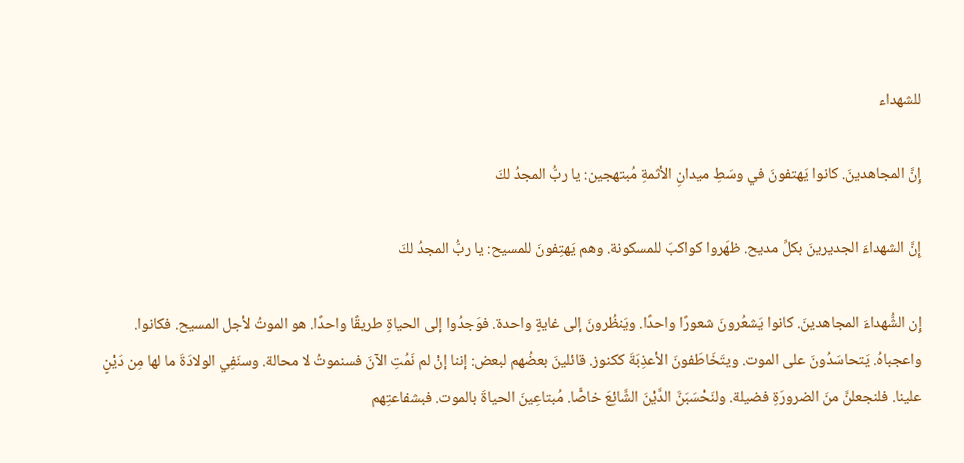للشهداء

إِنَّ المجاهدينَ. كانوا يَهتفونَ في وسَطِ ميدانِ الأثمةِ مُبتهجين: يا ربُّ المجدُ لكَ

إِنَّ الشهداءَ الجديرينَ بكلِّ مديح. ظهَروا كواكبَ للمسكونة. وهم يَهتِفونَ للمسيح: يا ربُّ المجدُ لكَ

إِن الشُّهداءَ المجاهدينَ. كانوا يَشعُرونَ شعورًا واحدًا. ويَنظُرونَ إلى غايةٍ واحدة. فوَجدُوا إلى الحياةِ طريقًا واحدًا. هو الموتُ لأجل المسيح. فكانوا. واعجباهُ. يَتحاسَدُونَ على الموت. ويتَخَاطَفونَ الأعذِبَةَ ككنوز. قائلينَ بعضُهم لبعض: إننا إنْ لم نَمُتِ الآنَ فسنموتُ لا محالة. وسنَفِي الولادَةَ ما لها مِن دَيْنٍ علينا. فلنجعلنَّ منَ الضرورَةِ فضيلة. ولنَحْسَبَنَّ الدَّيْنَ الشَّائِعَ خاصًّا. مُبتاعِينَ الحياةَ بالموت. فبشفاعتِهم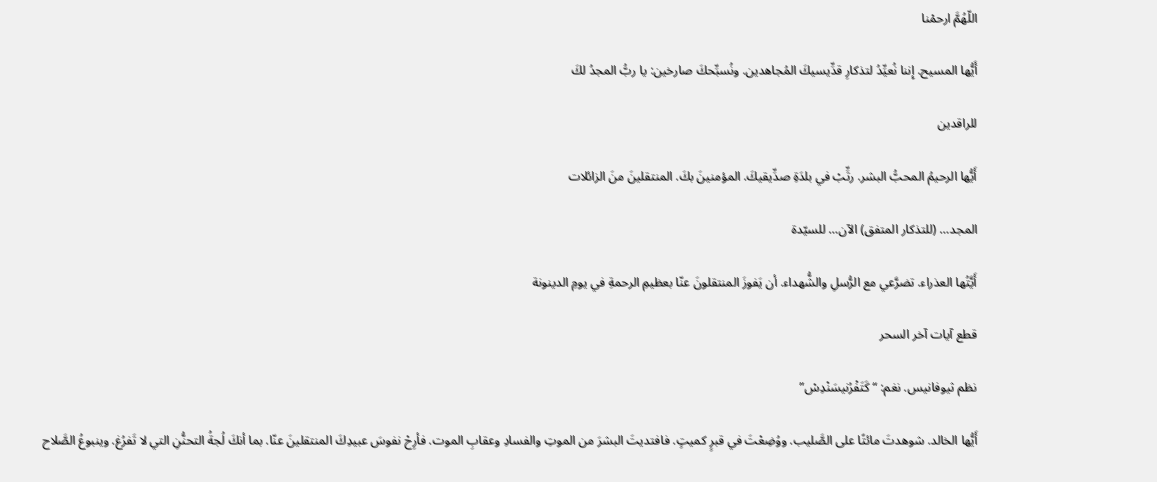اللّهُمَّ ارحمْنا

أَيُّها المسيح. إِننا نُعيِّدُ لتذكارِ قدِّيسيكَ المُجاهدين. ونُسبِّحكَ صارخين: يا ربُّ المجدُ لكَ

للراقدين

أَيُّها الرحيمُ المحبُّ البشر. رتِّبْ في بلدَةِ صدِّيقيكَ. المؤمنينَ بكَ. المنتقلينَ منَ الزائلات

المجد… (للتذكار المتفق) الآن… للسيّدة

أَيَّتُها العذراء. تضرَّعي مع الرُّسلِ والشُّهداء. أن يَفوزَ المنتقلونَ عنّا بعظيمِ الرحمةِ في يومِ الدينونة

قطع آيات آخر السحر

نظم ثيوفانيس. نغم: “كَتَفْرُنيسَنْدِسْ”

أَيُّها الخالد. شوهدتَ مائتًا على الصَّليب. ووُضِعْتَ في قبرٍ كميتٍ. فافتديتَ البشرَ من الموتِ والفسادِ وعقابِ الموت. فأرِحْ نفوسَ عبيدِكَ المنتقلينَ عنّا. بما أنكَ لُجةُ التحنُّنِ التي لا تَفرُغ. وينبوعُ الصَّلاح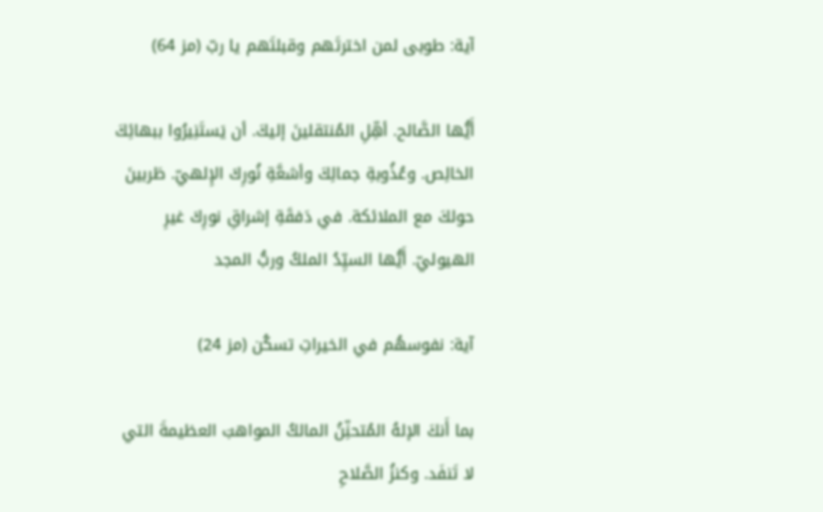آية: طوبى لمن اخترتَهم وقبلتَهم يا ربّ (مز 64)

أَيُّها الصَّالح. أهِّلِ المُنتقلينَ إليكَ. أن يَستَنِيرُوا ببهائِكَ الخالِص. وعُذُوبةِ جمالِكَ وأشعَّةِ نُورِكَ الإِلهيّ. طَربينَ حولكَ مع الملائكة. في دَفقَةِ إشراقِ نورِكَ غيرِ الهيوليّ. أَيُّها السيِّدُ الملكُ وربُّ المجد

آية: نفوسهُم في الخيراتِ تسكُن (مز 24)

بما أَنكَ الإلهُ المُتحنِّنُ المالكُ المواهبَ العظيمةَ التي لا تَنفَد. وكنزُ الصَّلاحِ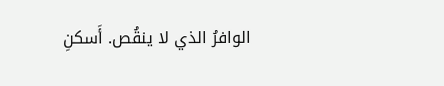الوافرُ الذي لا ينقُص. أَسكنِ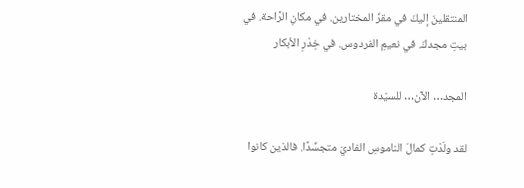المنتقلينَ إليكَ في مقرِّ المختارين. في مكانِ الرَّاحة. في بيتِ مجدكَ. في نعيمِ الفردوس. في خِدْرِ الأبكار

المجد… الآن… للسيّدة

لقد ولَدْتِ كمالَ الناموسِ الفاديَ متجسِّدًا. فالذين كانوا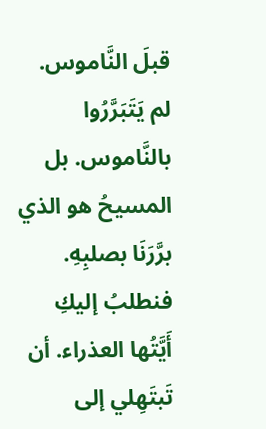قبلَ النَّاموس. لم يَتَبَرَّرُوا بالنَّاموس. بل المسيحُ هو الذي برَّرَنَا بصلبِهِ. فنطلبُ إليكِ أَيَّتُها العذراء. أن تَبتَهِلي إلى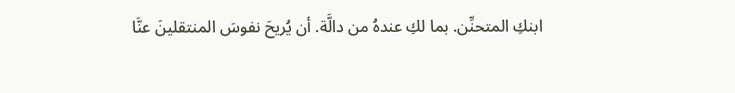ابنكِ المتحنِّن. بما لكِ عندهُ من دالَّة. أن يُريحَ نفوسَ المنتقلينَ عنَّا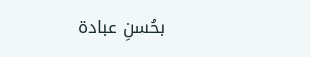بحُسنِ عبادة